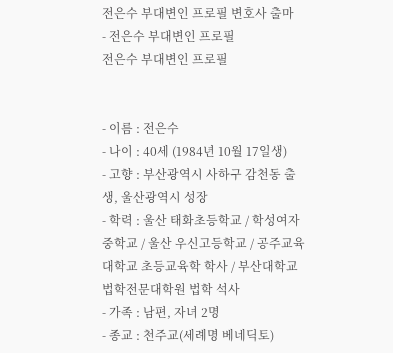전은수 부대변인 프로필 변호사 출마
- 전은수 부대변인 프로필
전은수 부대변인 프로필


- 이름 : 전은수
- 나이 : 40세 (1984년 10월 17일생)
- 고향 : 부산광역시 사하구 감천동 출생, 울산광역시 성장
- 학력 : 울산 태화초등학교 / 학성여자중학교 / 울산 우신고등학교 / 공주교육대학교 초등교육학 학사 / 부산대학교 법학전문대학원 법학 석사
- 가족 : 남편, 자녀 2명
- 종교 : 천주교(세례명 베네딕토)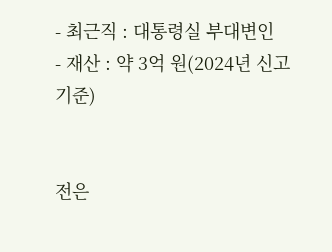- 최근직 : 대통령실 부대변인
- 재산 : 약 3억 원(2024년 신고 기준)


전은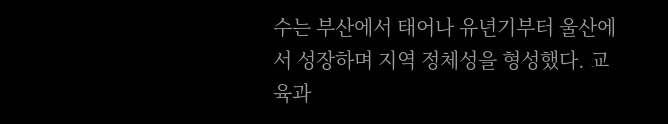수는 부산에서 태어나 유년기부터 울산에서 성장하며 지역 정체성을 형성했다. 교육과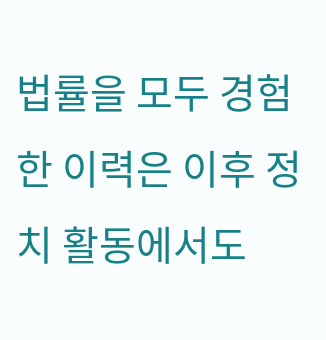법률을 모두 경험한 이력은 이후 정치 활동에서도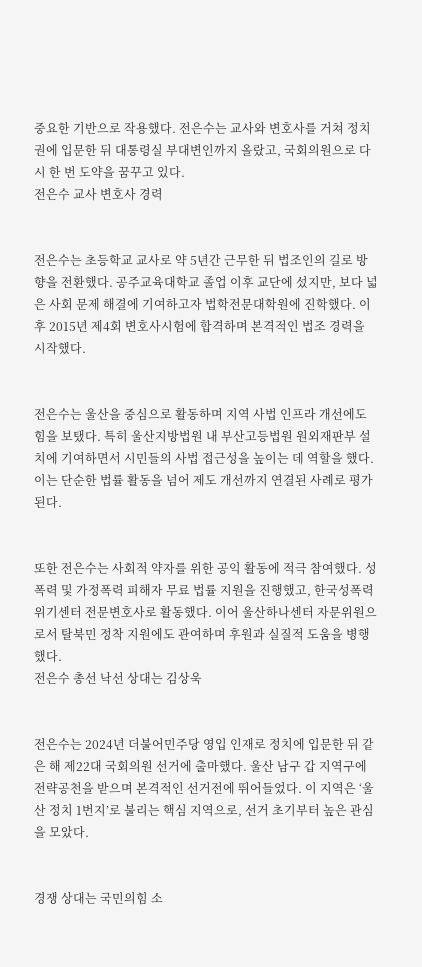중요한 기반으로 작용했다. 전은수는 교사와 변호사를 거쳐 정치권에 입문한 뒤 대통령실 부대변인까지 올랐고, 국회의원으로 다시 한 번 도약을 꿈꾸고 있다.
전은수 교사 변호사 경력


전은수는 초등학교 교사로 약 5년간 근무한 뒤 법조인의 길로 방향을 전환했다. 공주교육대학교 졸업 이후 교단에 섰지만, 보다 넓은 사회 문제 해결에 기여하고자 법학전문대학원에 진학했다. 이후 2015년 제4회 변호사시험에 합격하며 본격적인 법조 경력을 시작했다.


전은수는 울산을 중심으로 활동하며 지역 사법 인프라 개선에도 힘을 보탰다. 특히 울산지방법원 내 부산고등법원 원외재판부 설치에 기여하면서 시민들의 사법 접근성을 높이는 데 역할을 했다. 이는 단순한 법률 활동을 넘어 제도 개선까지 연결된 사례로 평가된다.


또한 전은수는 사회적 약자를 위한 공익 활동에 적극 참여했다. 성폭력 및 가정폭력 피해자 무료 법률 지원을 진행했고, 한국성폭력위기센터 전문변호사로 활동했다. 이어 울산하나센터 자문위원으로서 탈북민 정착 지원에도 관여하며 후원과 실질적 도움을 병행했다.
전은수 총선 낙선 상대는 김상욱


전은수는 2024년 더불어민주당 영입 인재로 정치에 입문한 뒤 같은 해 제22대 국회의원 선거에 출마했다. 울산 남구 갑 지역구에 전략공천을 받으며 본격적인 선거전에 뛰어들었다. 이 지역은 ‘울산 정치 1번지’로 불리는 핵심 지역으로, 선거 초기부터 높은 관심을 모았다.


경쟁 상대는 국민의힘 소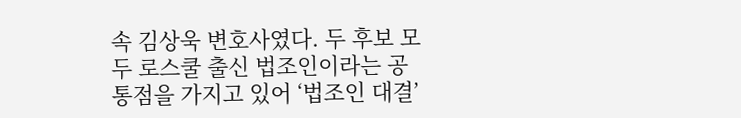속 김상욱 변호사였다. 두 후보 모두 로스쿨 출신 법조인이라는 공통점을 가지고 있어 ‘법조인 대결’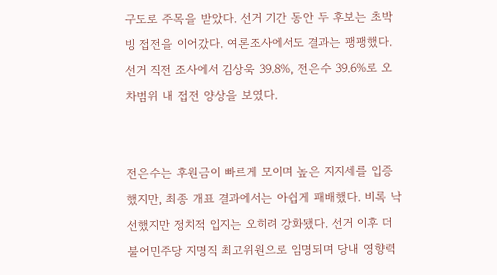구도로 주목을 받았다. 선거 기간 동안 두 후보는 초박빙 접전을 이어갔다. 여론조사에서도 결과는 팽팽했다. 선거 직전 조사에서 김상욱 39.8%, 전은수 39.6%로 오차범위 내 접전 양상을 보였다.


전은수는 후원금이 빠르게 모이며 높은 지지세를 입증했지만, 최종 개표 결과에서는 아쉽게 패배했다. 비록 낙선했지만 정치적 입지는 오히려 강화됐다. 선거 이후 더불어민주당 지명직 최고위원으로 임명되며 당내 영향력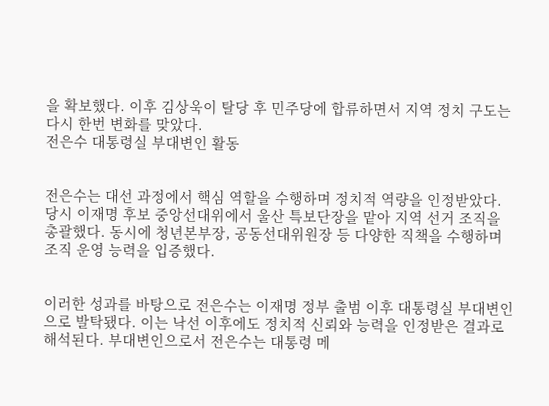을 확보했다. 이후 김상욱이 탈당 후 민주당에 합류하면서 지역 정치 구도는 다시 한번 변화를 맞았다.
전은수 대통령실 부대변인 활동


전은수는 대선 과정에서 핵심 역할을 수행하며 정치적 역량을 인정받았다. 당시 이재명 후보 중앙선대위에서 울산 특보단장을 맡아 지역 선거 조직을 총괄했다. 동시에 청년본부장, 공동선대위원장 등 다양한 직책을 수행하며 조직 운영 능력을 입증했다.


이러한 성과를 바탕으로 전은수는 이재명 정부 출범 이후 대통령실 부대변인으로 발탁됐다. 이는 낙선 이후에도 정치적 신뢰와 능력을 인정받은 결과로 해석된다. 부대변인으로서 전은수는 대통령 메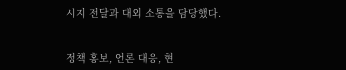시지 전달과 대외 소통을 담당했다.


정책 홍보, 언론 대응, 현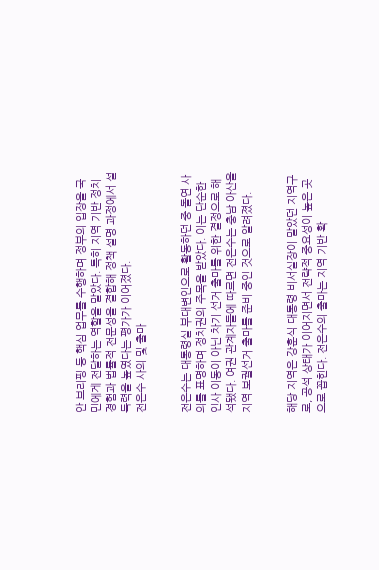안 브리핑 등 핵심 업무를 수행하며 정부의 입장을 국민에게 전달하는 역할을 맡았다. 특히 지역 기반 정치 경험과 법률적 전문성을 결합해 정책 설명 과정에서 설득력을 높였다는 평가가 이어졌다.
전은수 사의 및 출마


전은수는 대통령실 부대변인으로 활동하던 중 돌연 사의를 표명하며 정치권의 주목을 받았다. 이는 단순한 인사 이동이 아닌 차기 선거 출마를 위한 결정으로 해석됐다. 여권 관계자들에 따르면 전은수는 충남 아산을 지역 보궐선거 출마를 준비 중인 것으로 알려졌다.


해당 지역은 강훈식 대통령 비서실장이 맡았던 지역구로, 공석 상태가 이어지면서 전략적 중요성이 높은 곳으로 꼽힌다. 전은수의 출마는 지역 기반 확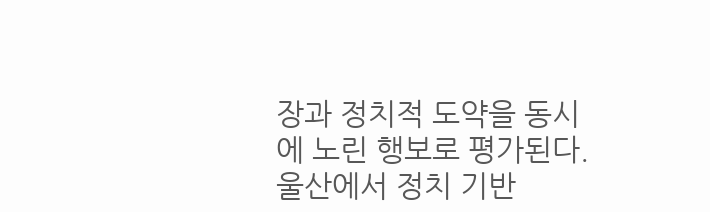장과 정치적 도약을 동시에 노린 행보로 평가된다. 울산에서 정치 기반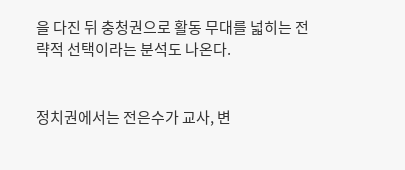을 다진 뒤 충청권으로 활동 무대를 넓히는 전략적 선택이라는 분석도 나온다.


정치권에서는 전은수가 교사, 변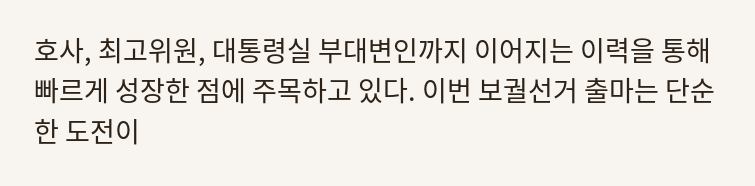호사, 최고위원, 대통령실 부대변인까지 이어지는 이력을 통해 빠르게 성장한 점에 주목하고 있다. 이번 보궐선거 출마는 단순한 도전이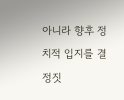아니라 향후 정치적 입지를 결정짓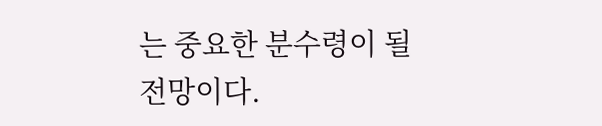는 중요한 분수령이 될 전망이다.